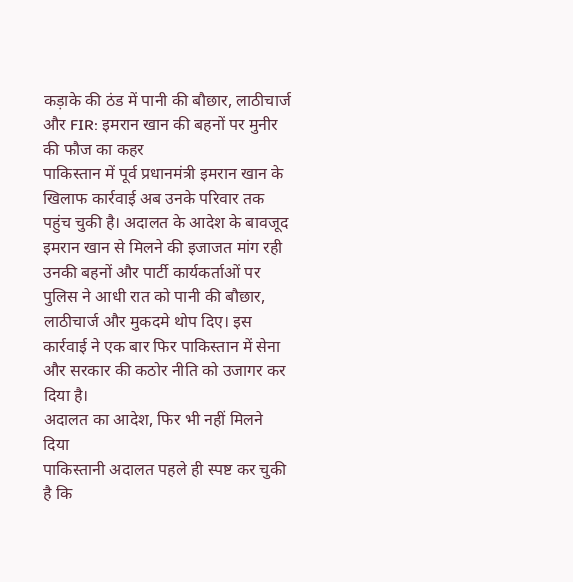कड़ाके की ठंड में पानी की बौछार, लाठीचार्ज और FIR: इमरान खान की बहनों पर मुनीर की फौज का कहर
पाकिस्तान में पूर्व प्रधानमंत्री इमरान खान के खिलाफ कार्रवाई अब उनके परिवार तक पहुंच चुकी है। अदालत के आदेश के बावजूद इमरान खान से मिलने की इजाजत मांग रही उनकी बहनों और पार्टी कार्यकर्ताओं पर पुलिस ने आधी रात को पानी की बौछार, लाठीचार्ज और मुकदमे थोप दिए। इस कार्रवाई ने एक बार फिर पाकिस्तान में सेना और सरकार की कठोर नीति को उजागर कर दिया है।
अदालत का आदेश, फिर भी नहीं मिलने दिया
पाकिस्तानी अदालत पहले ही स्पष्ट कर चुकी है कि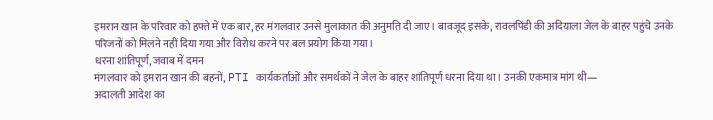इमरान खान के परिवार को हफ्ते में एक बार, हर मंगलवार उनसे मुलाकात की अनुमति दी जाए। बावजूद इसके, रावलपिंडी की अदियाला जेल के बाहर पहुंचे उनके परिजनों को मिलने नहीं दिया गया और विरोध करने पर बल प्रयोग किया गया।
धरना शांतिपूर्ण, जवाब में दमन
मंगलवार को इमरान खान की बहनों, PTI कार्यकर्ताओं और समर्थकों ने जेल के बाहर शांतिपूर्ण धरना दिया था। उनकी एकमात्र मांग थी—
अदालती आदेश का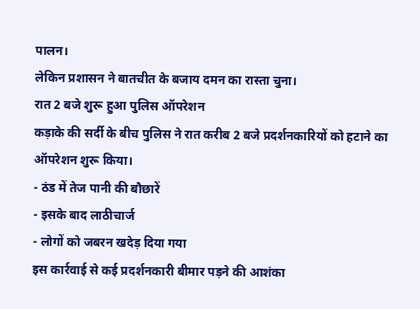पालन।
लेकिन प्रशासन ने बातचीत के बजाय दमन का रास्ता चुना।
रात 2 बजे शुरू हुआ पुलिस ऑपरेशन
कड़ाके की सर्दी के बीच पुलिस ने रात करीब 2 बजे प्रदर्शनकारियों को हटाने का ऑपरेशन शुरू किया।
- ठंड में तेज पानी की बौछारें
- इसके बाद लाठीचार्ज
- लोगों को जबरन खदेड़ दिया गया
इस कार्रवाई से कई प्रदर्शनकारी बीमार पड़ने की आशंका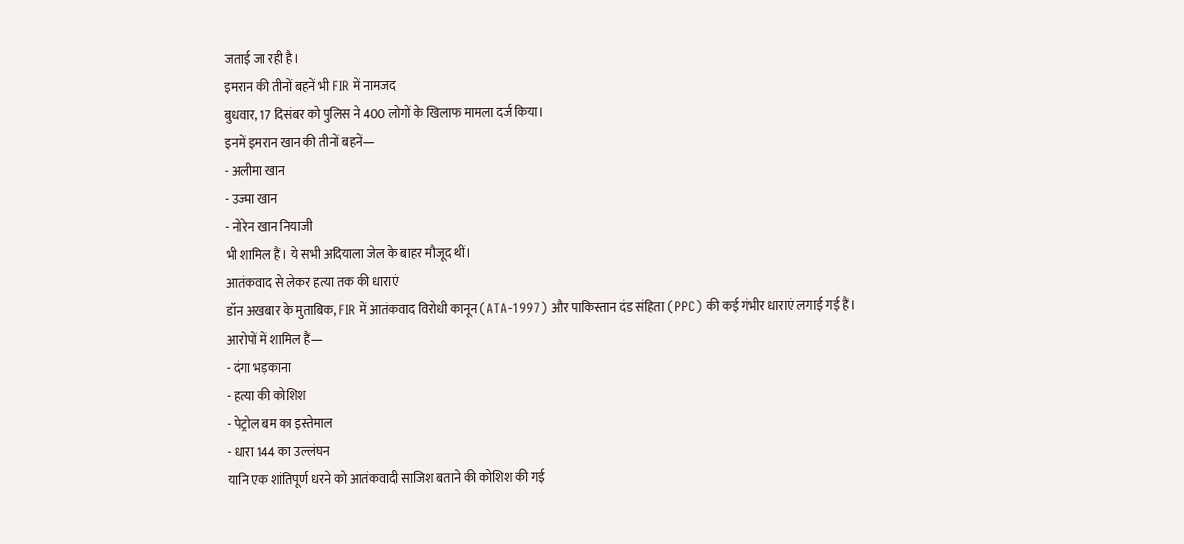जताई जा रही है।
इमरान की तीनों बहनें भी FIR में नामजद
बुधवार, 17 दिसंबर को पुलिस ने 400 लोगों के खिलाफ मामला दर्ज किया।
इनमें इमरान खान की तीनों बहनें—
- अलीमा खान
- उज्मा खान
- नोरेन खान नियाजी
भी शामिल हैं। ये सभी अदियाला जेल के बाहर मौजूद थीं।
आतंकवाद से लेकर हत्या तक की धाराएं
डॉन अखबार के मुताबिक, FIR में आतंकवाद विरोधी कानून (ATA-1997) और पाकिस्तान दंड संहिता (PPC) की कई गंभीर धाराएं लगाई गई हैं।
आरोपों में शामिल हैं—
- दंगा भड़काना
- हत्या की कोशिश
- पेट्रोल बम का इस्तेमाल
- धारा 144 का उल्लंघन
यानि एक शांतिपूर्ण धरने को आतंकवादी साजिश बताने की कोशिश की गई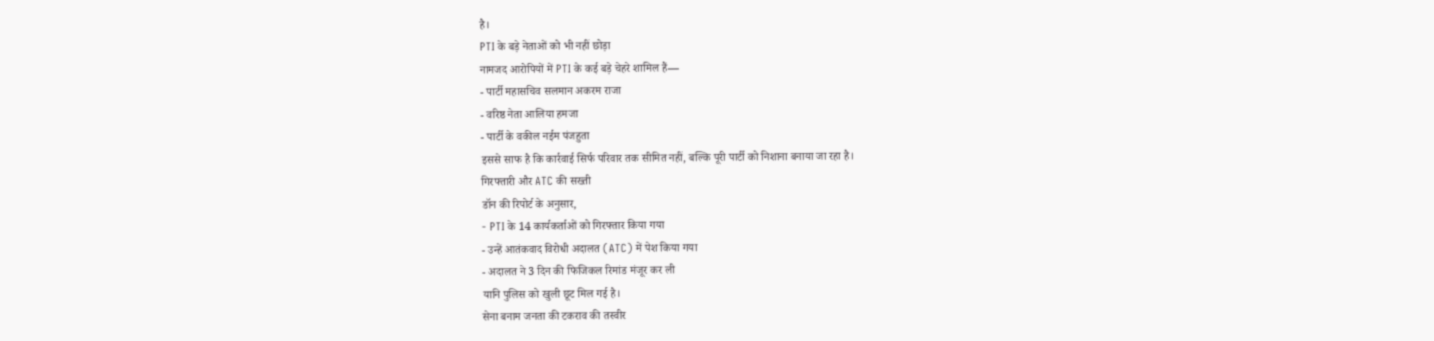है।
PTI के बड़े नेताओं को भी नहीं छोड़ा
नामजद आरोपियों में PTI के कई बड़े चेहरे शामिल हैं—
- पार्टी महासचिव सलमान अकरम राजा
- वरिष्ठ नेता आलिया हमजा
- पार्टी के वकील नईम पंजहुता
इससे साफ है कि कार्रवाई सिर्फ परिवार तक सीमित नहीं, बल्कि पूरी पार्टी को निशाना बनाया जा रहा है।
गिरफ्तारी और ATC की सख्ती
डॉन की रिपोर्ट के अनुसार,
- PTI के 14 कार्यकर्ताओं को गिरफ्तार किया गया
- उन्हें आतंकवाद विरोधी अदालत (ATC) में पेश किया गया
- अदालत ने 3 दिन की फिजिकल रिमांड मंजूर कर ली
यानि पुलिस को खुली छूट मिल गई है।
सेना बनाम जनता की टकराव की तस्वीर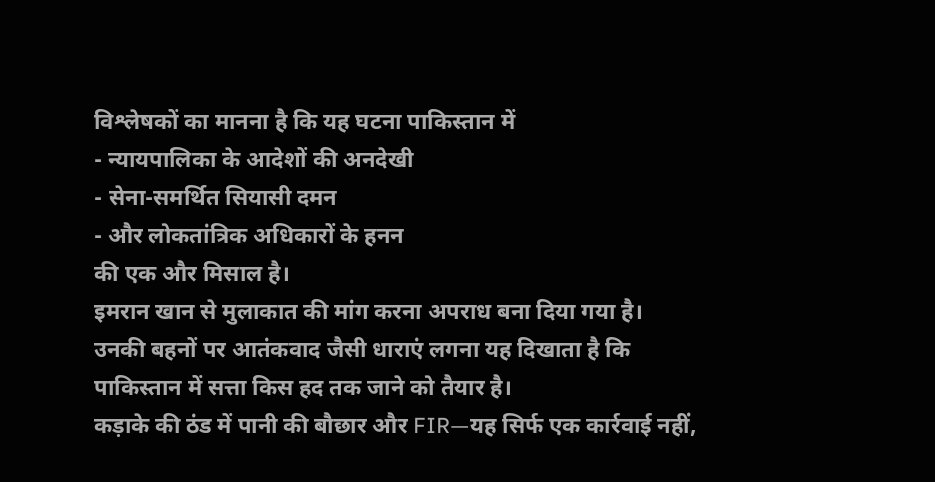विश्लेषकों का मानना है कि यह घटना पाकिस्तान में
- न्यायपालिका के आदेशों की अनदेखी
- सेना-समर्थित सियासी दमन
- और लोकतांत्रिक अधिकारों के हनन
की एक और मिसाल है।
इमरान खान से मुलाकात की मांग करना अपराध बना दिया गया है। उनकी बहनों पर आतंकवाद जैसी धाराएं लगना यह दिखाता है कि पाकिस्तान में सत्ता किस हद तक जाने को तैयार है।
कड़ाके की ठंड में पानी की बौछार और FIR—यह सिर्फ एक कार्रवाई नहीं,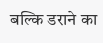बल्कि डराने का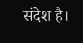संदेश है।